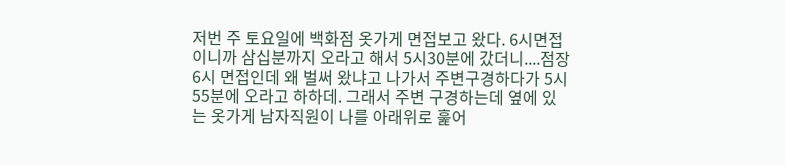저번 주 토요일에 백화점 옷가게 면접보고 왔다. 6시면접이니까 삼십분까지 오라고 해서 5시30분에 갔더니....점장6시 면접인데 왜 벌써 왔냐고 나가서 주변구경하다가 5시55분에 오라고 하하데. 그래서 주변 구경하는데 옆에 있는 옷가게 남자직원이 나를 아래위로 훑어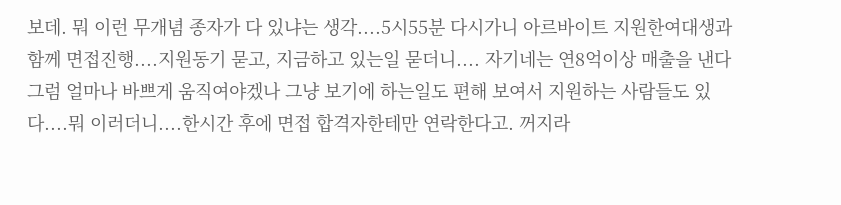보데. 뭐 이런 무개념 종자가 다 있냐는 생각....5시55분 다시가니 아르바이트 지원한여대생과 함께 면접진행....지원동기 묻고, 지금하고 있는일 묻더니.... 자기네는 연8억이상 매출을 낸다 그럼 얼마나 바쁘게 움직여야겠나 그냥 보기에 하는일도 편해 보여서 지원하는 사람들도 있다....뭐 이러더니....한시간 후에 면접 합격자한테만 연락한다고. 꺼지라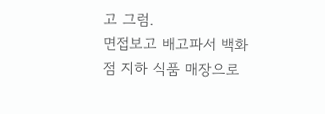고 그럼.
면접보고 배고파서 백화점 지하 식품 매장으로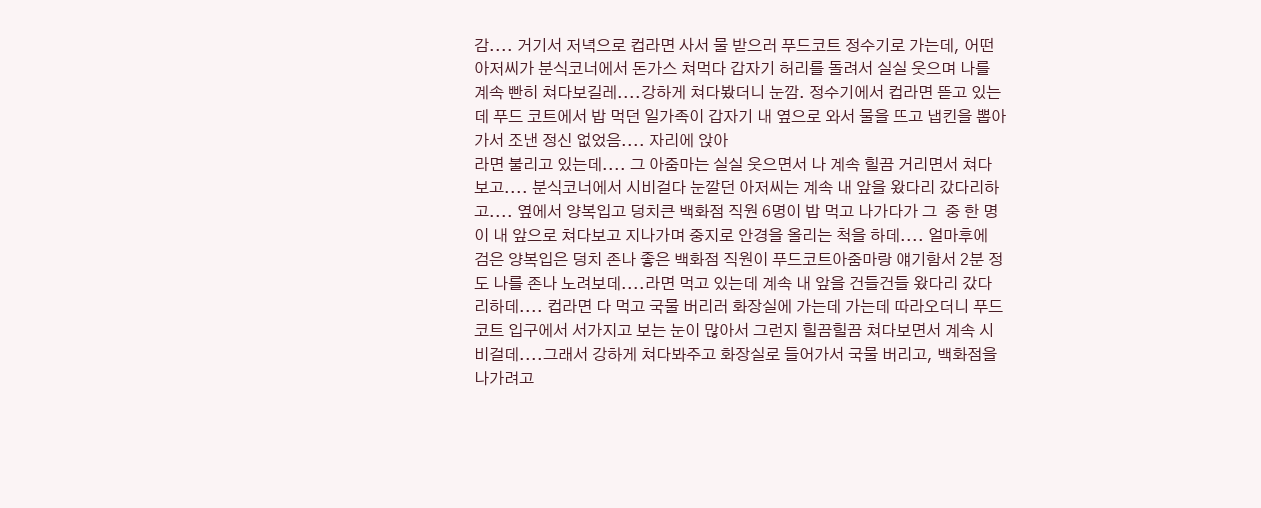감.... 거기서 저녁으로 컵라면 사서 물 받으러 푸드코트 정수기로 가는데, 어떤 아저씨가 분식코너에서 돈가스 쳐먹다 갑자기 허리를 돌려서 실실 웃으며 나를 계속 빤히 쳐다보길레....강하게 쳐다봤더니 눈깜. 정수기에서 컵라면 뜯고 있는데 푸드 코트에서 밥 먹던 일가족이 갑자기 내 옆으로 와서 물을 뜨고 냅킨을 뽑아가서 조낸 정신 없었음.... 자리에 앉아
라면 불리고 있는데.... 그 아줌마는 실실 웃으면서 나 계속 힐끔 거리면서 쳐다보고.... 분식코너에서 시비걸다 눈깔던 아저씨는 계속 내 앞을 왔다리 갔다리하고.... 옆에서 양복입고 덩치큰 백화점 직원 6명이 밥 먹고 나가다가 그  중 한 명이 내 앞으로 쳐다보고 지나가며 중지로 안경을 올리는 척을 하데.... 얼마후에 검은 양복입은 덩치 존나 좋은 백화점 직원이 푸드코트아줌마랑 얘기함서 2분 정도 나를 존나 노려보데....라면 먹고 있는데 계속 내 앞을 건들건들 왔다리 갔다리하데.... 컵라면 다 먹고 국물 버리러 화장실에 가는데 가는데 따라오더니 푸드코트 입구에서 서가지고 보는 눈이 많아서 그런지 힐끔힐끔 쳐다보면서 계속 시비걸데....그래서 강하게 쳐다봐주고 화장실로 들어가서 국물 버리고, 백화점을 나가려고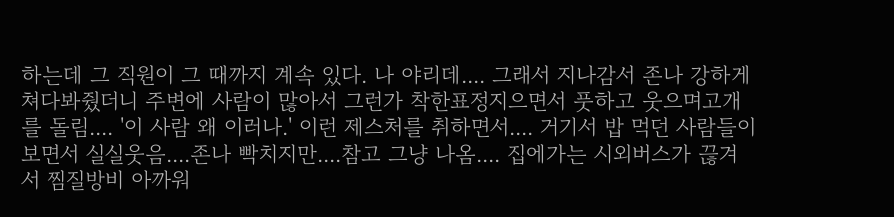하는데 그 직원이 그 때까지 계속 있다. 나 야리데.... 그래서 지나감서 존나 강하게 쳐다봐줬더니 주변에 사람이 많아서 그런가 착한표정지으면서 풋하고 웃으며고개를 돌림.... '이 사람 왜 이러나.' 이런 제스처를 취하면서.... 거기서 밥 먹던 사람들이  보면서 실실웃음....존나 빡치지만....참고 그냥 나옴.... 집에가는 시외버스가 끊겨서 찜질방비 아까워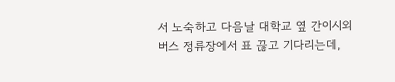서 노숙하고 다음날 대학교 옆 간이시외버스 정류장에서 표 끊고 기다리는데,